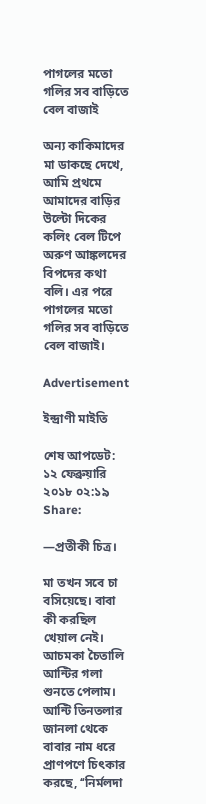পাগলের মতো গলির সব বাড়িতে বেল বাজাই

অন্য কাকিমাদের মা ডাকছে দেখে, আমি প্রথমে আমাদের বাড়ির উল্টো দিকের কলিং বেল টিপে অরুণ আঙ্কলদের বিপদের কথা বলি। এর পরে পাগলের মতো গলির সব বাড়িতে বেল বাজাই।

Advertisement

ইন্দ্রাণী মাইতি

শেষ আপডেট: ১২ ফেব্রুয়ারি ২০১৮ ০২:১৯
Share:

—প্রতীকী চিত্র।

মা তখন সবে চা বসিয়েছে। বাবা কী করছিল খেয়াল নেই। আচমকা চৈতালি আন্টির গলা শুনতে পেলাম। আন্টি তিনতলার জানলা থেকে বাবার নাম ধরে প্রাণপণে চিৎকার করছে, ‘‘নির্মলদা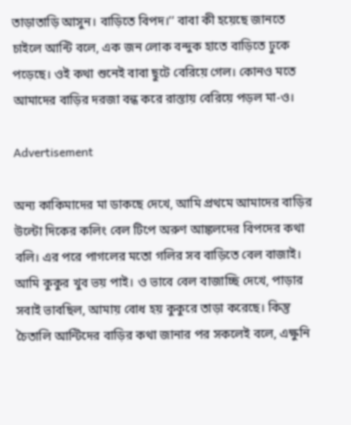তাড়াতাড়ি আসুন। বাড়িতে বিপদ।’’ বাবা কী হয়েছে জানতে চাইলে আন্টি বলে, এক জন লোক বন্দুক হাতে বাড়িতে ঢুকে পড়েছে। ওই কথা শুনেই বাবা ছুটে বেরিয়ে গেল। কোনও মতে আমাদের বাড়ির দরজা বন্ধ করে রাস্তায় বেরিয়ে পড়ল মা-ও।

Advertisement

অন্য কাকিমাদের মা ডাকছে দেখে, আমি প্রথমে আমাদের বাড়ির উল্টো দিকের কলিং বেল টিপে অরুণ আঙ্কলদের বিপদের কথা বলি। এর পরে পাগলের মতো গলির সব বাড়িতে বেল বাজাই। আমি কুকুর খুব ভয় পাই। ও ভাবে বেল বাজাচ্ছি দেখে, পাড়ার সবাই ভাবছিল, আমায় বোধ হয় কুকুরে তাড়া করেছে। কিন্তু চৈতালি আন্টিদের বাড়ির কথা জানার পর সকলেই বলে, এক্ষুনি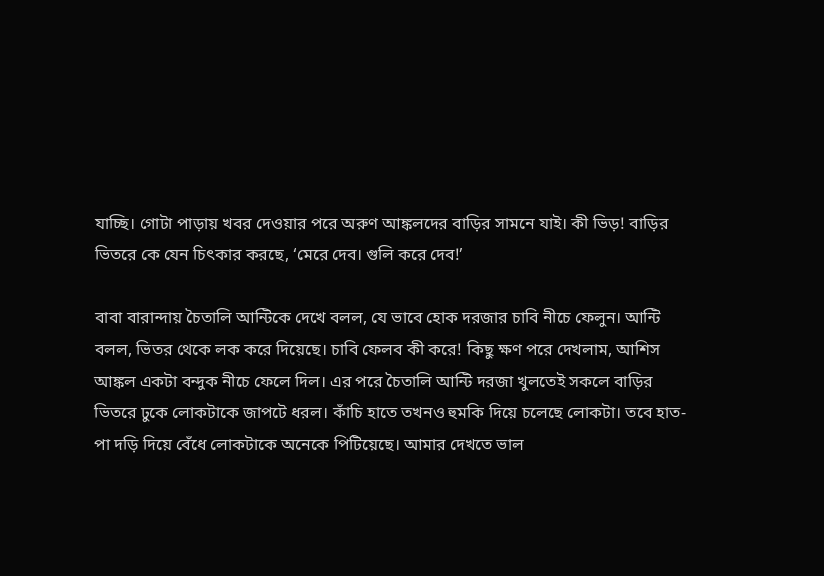যাচ্ছি। গোটা পাড়ায় খবর দেওয়ার পরে অরুণ আঙ্কলদের বাড়ির সামনে যাই। কী ভিড়! বাড়ির ভিতরে কে যেন চিৎকার করছে, ‘মেরে দেব। গুলি করে দেব!’

বাবা বারান্দায় চৈতালি আন্টিকে দেখে বলল, যে ভাবে হোক দরজার চাবি নীচে ফেলুন। আন্টি বলল, ভিতর থেকে লক করে দিয়েছে। চাবি ফেলব কী করে! কিছু ক্ষণ পরে দেখলাম, আশিস আঙ্কল একটা বন্দুক নীচে ফেলে দিল। এর পরে চৈতালি আন্টি দরজা খুলতেই সকলে বাড়ির ভিতরে ঢুকে লোকটাকে জাপটে ধরল। কাঁচি হাতে তখনও হুমকি দিয়ে চলেছে লোকটা। তবে হাত-পা দড়ি দিয়ে বেঁধে লোকটাকে অনেকে পিটিয়েছে। আমার দেখতে ভাল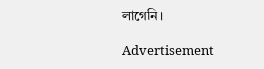লাগেনি।

Advertisement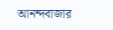আনন্দবাজার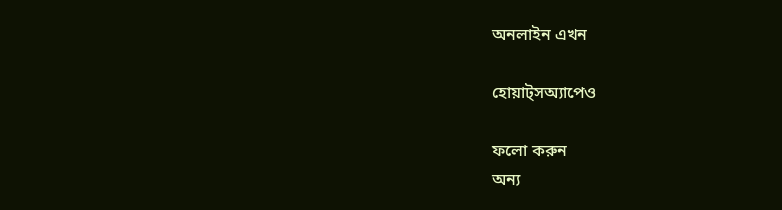অনলাইন এখন

হোয়াট্‌সঅ্যাপেও

ফলো করুন
অন্য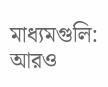মাধ্যমগুলি:
আরও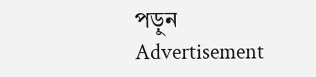পড়ুন
Advertisement